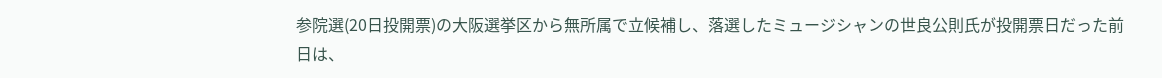参院選(20日投開票)の大阪選挙区から無所属で立候補し、落選したミュージシャンの世良公則氏が投開票日だった前日は、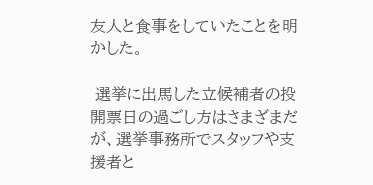友人と食事をしていたことを明かした。

 選挙に出馬した立候補者の投開票日の過ごし方はさまざまだが、選挙事務所でスタッフや支援者と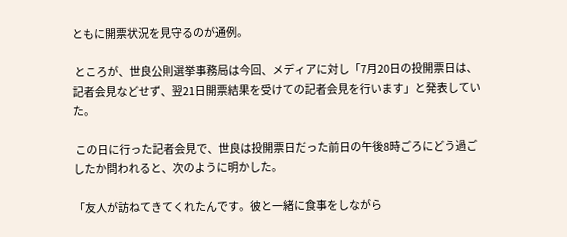ともに開票状況を見守るのが通例。

 ところが、世良公則選挙事務局は今回、メディアに対し「7月20日の投開票日は、記者会見などせず、翌21日開票結果を受けての記者会見を行います」と発表していた。

 この日に行った記者会見で、世良は投開票日だった前日の午後8時ごろにどう過ごしたか問われると、次のように明かした。

「友人が訪ねてきてくれたんです。彼と一緒に食事をしながら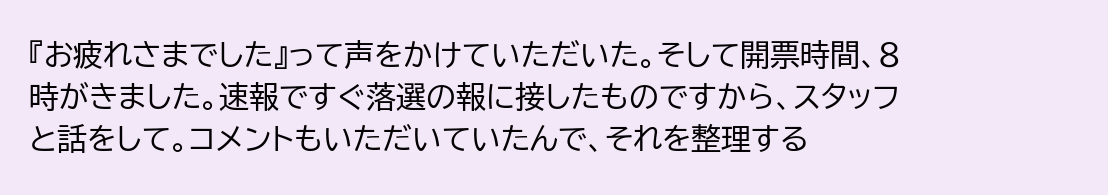『お疲れさまでした』って声をかけていただいた。そして開票時間、8時がきました。速報ですぐ落選の報に接したものですから、スタッフと話をして。コメントもいただいていたんで、それを整理する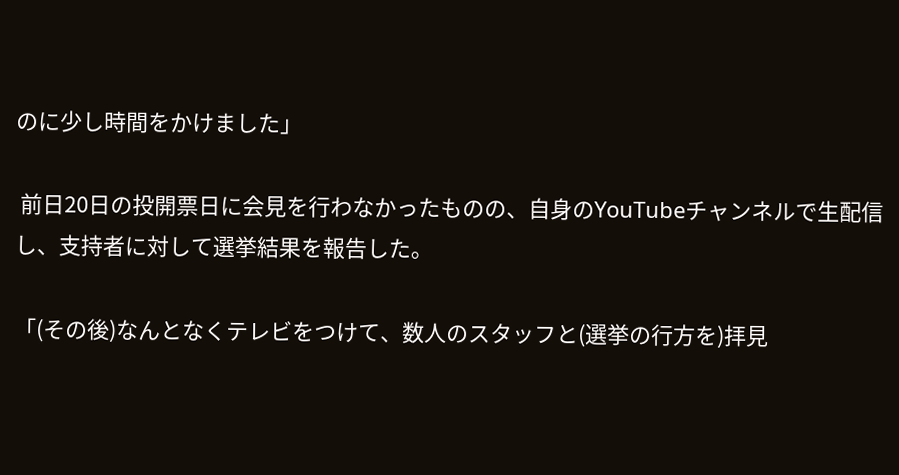のに少し時間をかけました」

 前日20日の投開票日に会見を行わなかったものの、自身のYouTubeチャンネルで生配信し、支持者に対して選挙結果を報告した。

「(その後)なんとなくテレビをつけて、数人のスタッフと(選挙の行方を)拝見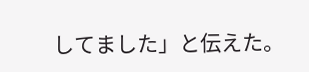してました」と伝えた。